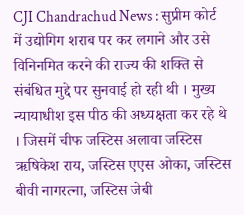CJI Chandrachud News : सुप्रीम कोर्ट में उद्योगिग शराब पर कर लगाने और उसे विनिनमित करने की राज्य की शक्ति से संबंधित मुद्दे पर सुनवाई हो रही थी । मुख्य न्यायाधीश इस पीठ की अध्यक्षता कर रहे थे । जिसमें चीफ जस्टिस अलावा जस्टिस ऋषिकेश राय, जस्टिस एएस ओका, जस्टिस बीवी नागरत्ना, जस्टिस जेबी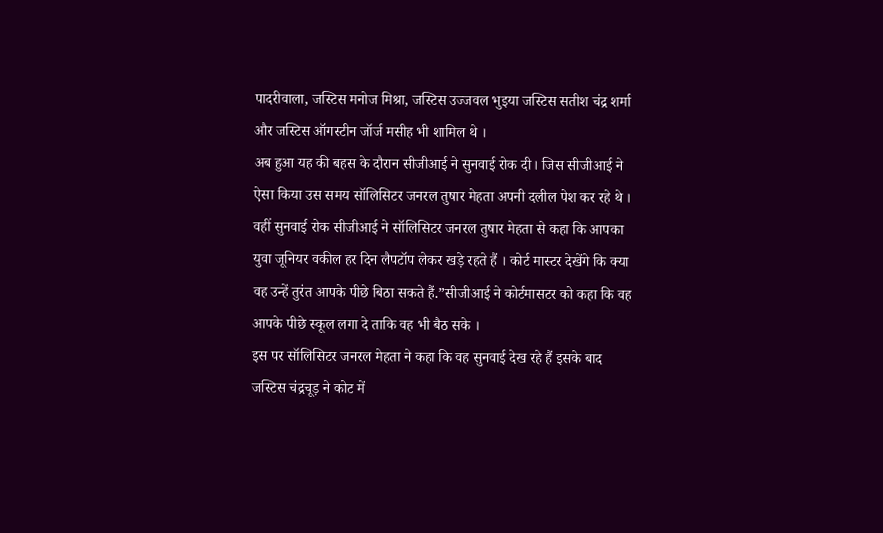पादरीवाला, जस्टिस मनोज मिश्रा, जस्टिस उज्जवल भुइया जस्टिस सतीश चंद्र शर्मा और जस्टिस ऑगस्टीन जॉर्ज मसीह भी शामिल थे ।
अब हुआ यह की बहस के दौरान सीजीआई ने सुनवाई रोक दी। जिस सीजीआई ने ऐसा किया उस समय सॉलिसिटर जनरल तुषार मेहता अपनी दलील पेश कर रहे थे ।
वहीं सुनवाई रोक सीजीआई ने सॉलिसिटर जनरल तुषार मेहता से कहा कि आपका युवा जूनियर वकील हर दिन लैपटॉप लेकर खड़े रहते हैं । कोर्ट मास्टर देखेंगे कि क्या वह उन्हें तुरंत आपके पीछे बिठा सकते हैं.”सीजीआई ने कोर्टमासटर को कहा कि वह आपके पीछे स्कूल लगा दे ताकि वह भी बैठ सके ।
इस पर सॉलिसिटर जनरल मेहता ने कहा कि वह सुनवाई देख रहे हैं इसके बाद जस्टिस चंद्रचूड़ ने कोट में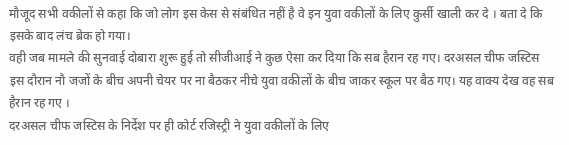मौजूद सभी वकीलों से कहा कि जो लोग इस केस से संबंधित नहीं है वे इन युवा वकीलों के लिए कुर्सी खाली कर दे । बता दे कि इसके बाद लंच ब्रेक हो गया।
वही जब मामले की सुनवाई दोबारा शुरू हुई तो सीजीआई ने कुछ ऐसा कर दिया कि सब हैरान रह गए। दरअसल चीफ जस्टिस इस दौरान नौ जजों के बीच अपनी चेयर पर ना बैठकर नीचे युवा वकीलों के बीच जाकर स्कूल पर बैठ गए। यह वाक्य देख वह सब हैरान रह गए ।
दरअसल चीफ जस्टिस के निर्देश पर ही कोर्ट रजिस्ट्री ने युवा वकीलों के लिए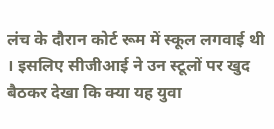लंच के दौरान कोर्ट रूम में स्कूल लगवाई थी । इसलिए सीजीआई ने उन स्टूलों पर खुद बैठकर देखा कि क्या यह युवा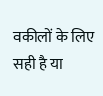वकीलों के लिए सही है या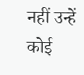नहीं उन्हें कोई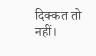दिक्कत तो नहीं।